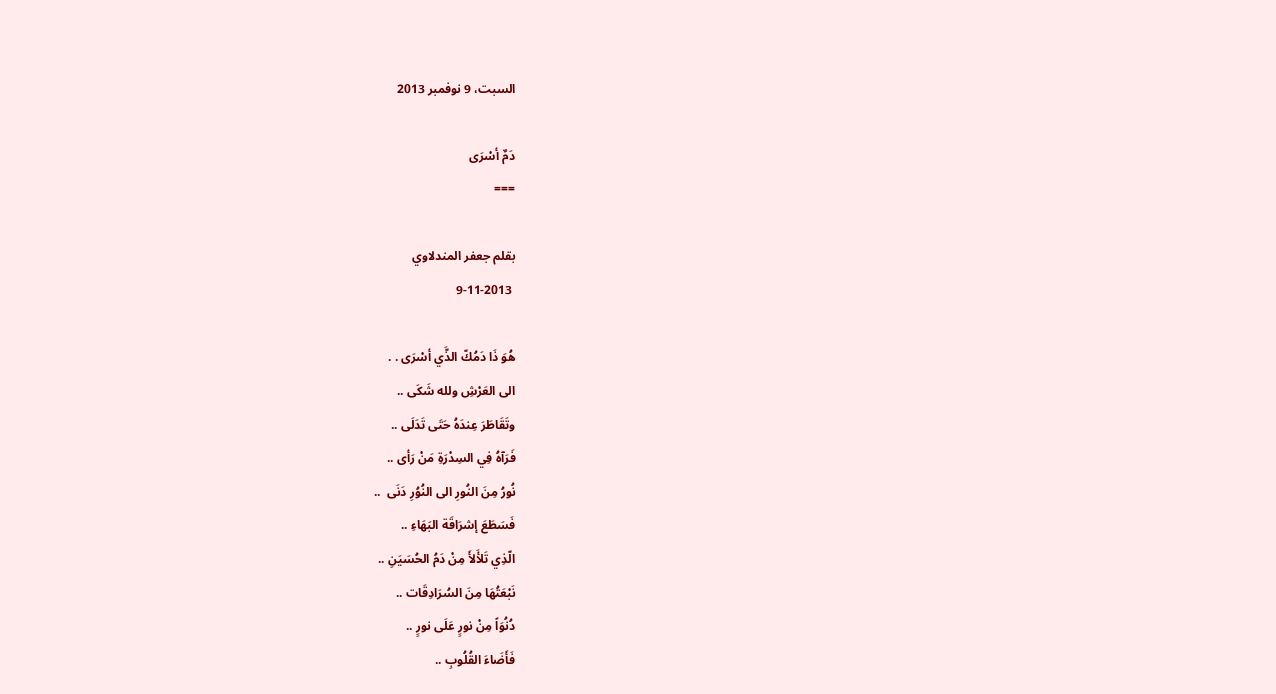السبت، 9 نوفمبر 2013

دَمٌ أسْرَى
===

بقلم جعفر المندلاوي
 9-11-2013

هُوَ ذَا دَمُكّ الذَّي أسْرَى . .
الى العَرْشِ ولله شَكَى ..
وتَقَاطَرَ عِندَهُ حَتَى تَدَلَى ..
فَرَآهُ فِي السِدْرَةِ مَنْ رَأى ..
نُورُ مِنَ النُورِ الى النُوُرِ دَنَى  ..
فَسَطَعَ إشرَاقَة البَهَاءِ ..
الّذِي تَلأَلأَ مِنْ دَمُ الحُسَيَنِ ..
نَبْعَتُهَا مِنَ السُرَادِقَات ..
دُنُوَاً مِنْ نورٍ عَلَى نورٍ ..
فَأَضَاءَ القُلُوبِ ..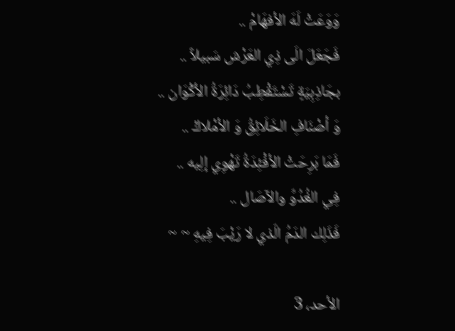وَوَعَتْ لَهَ الأفهَامْ ..
فَجَعَلَ الَى ذِي العَرْش سَبيلاً ..
بجَاذِبِيَةٍ تَسْتَقْطِبُ دَائِرَةُ الأكْوَان ..
وَ أصْنَافِ الخَلَائِقُ وَ الأمْلاكْ ..
فَمَا بَرِحَتْ الأفْئِدَةُ تَهْوِي إلِيه ..
فِي الغُدُوِّ والآصَال ..
فَذَلِك الدَمُ الّذي لا رَيْبَ فِيهِ ~ ~

الأحد، 3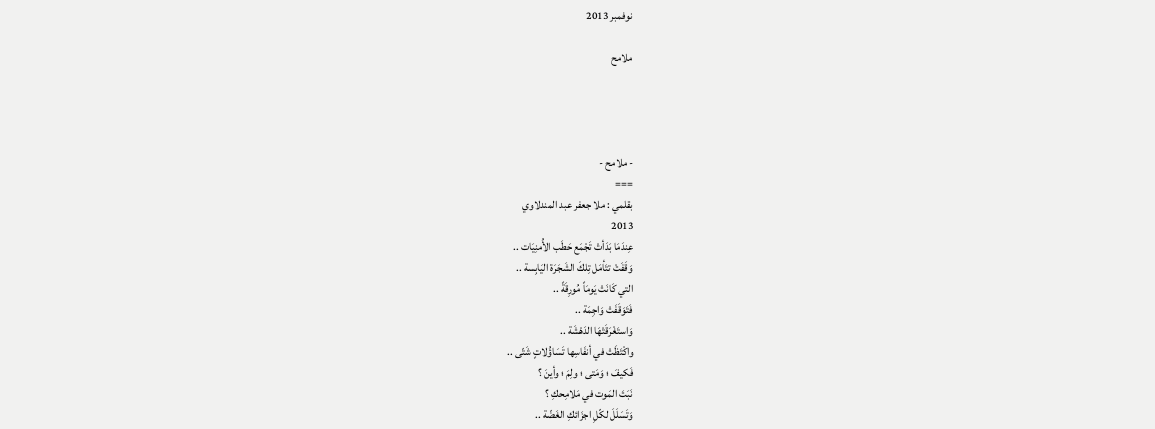نوفمبر 2013

ملامح




- ملامح -
===
بقلمي : ملا جعفر عبد المندلاوي
2013
عِندَمَا بَدَأتْ تَجْمَع حَطَب الأُمنِيَات ..
وَقَفَتْ تتَأمَل تِلكَ الشَجَرَة اليَابِسة ..
التي كَانَتْ يَومَاً مُورِقَةً ..
فَتَوَقَفَتْ وَاجِمَة ..
وَاستَغْرَقَتْهَا الدَهْشَة ..
واكْتَظَتْ في أنفَاسِها تَسَاؤُلاتٍ شَتّى ..
فَكيفَ ؛ وَمَتى ؛ ولِمَ ؛ وأينَ ؟
نَبَتَ المَوت في مَلامِحكِ ؟
وَتَسَلَلَ لكّلِ اجزَائكِ الغَضّة ..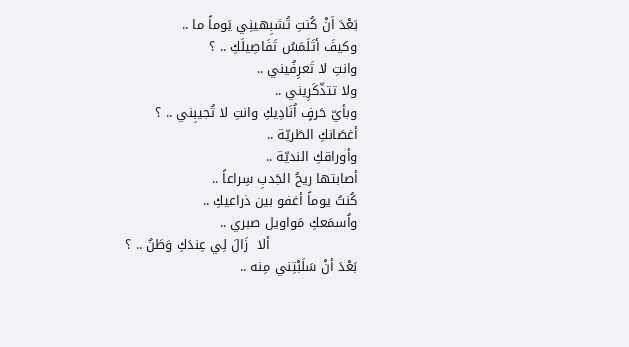بَعْدَ اَنْ كُنتِ تُشبِهينِي يَوماً ما ..
وكيفَ أتَلَمَسُ تَفَاصِيلَكِ .. ؟
وانتِ لا تَعرِفُيني ..
ولا تتذّكَرِيني ..
وبأيّ حَرفٍ اُنَادِيكِ وانتِ لا تُجيبِني .. ؟
أغصَانكِ الطَريّة ..
وأوراقكِ النديّة ..
أصابتها ريحُ الجَدبِ سِراعاً ..
كُنتُ يوماً أغفو بين ذراعيكِ ..
واُسمَعكِ مَواويل صبري ..
                    ألا  زَالَ لِي عِندَكِ وَطَنٌ .. ؟
بَعْدَ أنْ سَلَبْتِني مِنه ..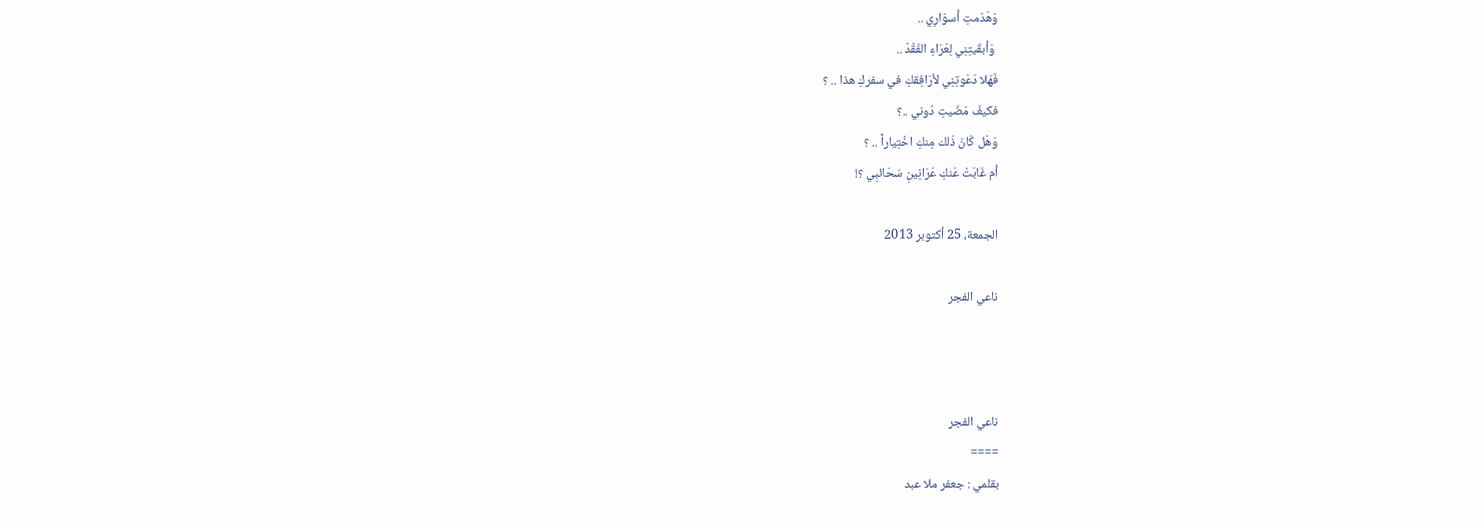وَهَدّمتِ أسوَارِي ..
 وَأبقَيتِنِي لِعَرَاءِ الفَقْدْ ..
فَهّلا دَعَوتِنِي لأرَافِقكِ في سفركِ هذا .. ؟
فكيفَ مَضَيتِ دُوني ..؟
وَهَل كَانَ ذَلك مِنكِ اخْتِياراً .. ؟
أم غَابَتْ عَنكِ عَرَانِينِ سَحَائبِي ؟!

الجمعة، 25 أكتوبر 2013

ناعي الفجر



ناعي الفجر
====
بقلمي : جعفر ملا عبد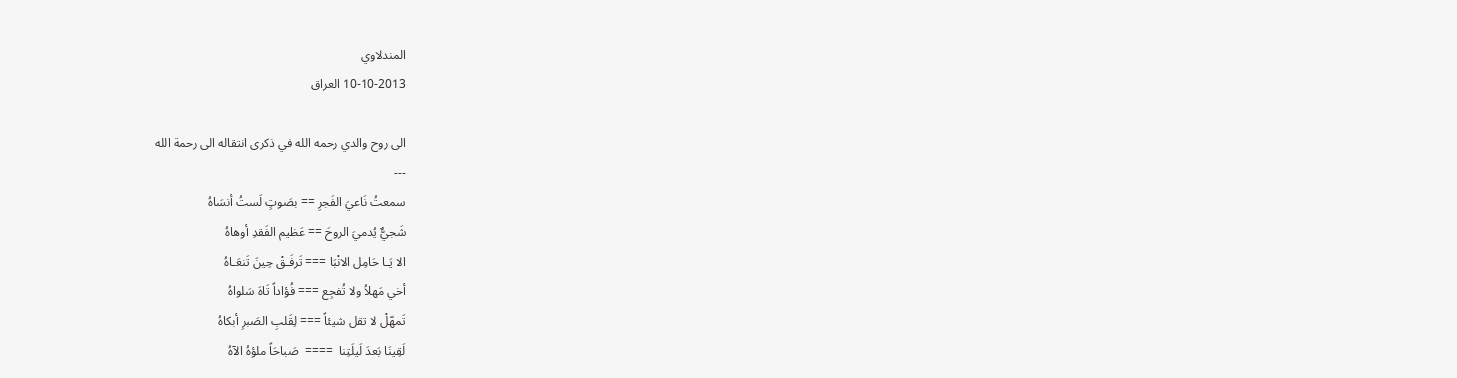المندلاوي
10-10-2013 العراق

الى روح والدي رحمه الله في ذكرى انتقاله الى رحمة الله
---
سمعتُ نَاعيَ الفَجرِ == بصَوتٍ لَستُ أنسَاهُ
شَجيٌّ يُدميَ الروحَ == عَظيم الفَقدِ أوهاهُ
الا يَـا حَامِل الانْبَا === تَرفَـقْ حِينَ تَنعَـاهُ
أخي مَهلاُ ولا تُفجِع === فُؤاداً تَاهَ سَلواهُ
تَمهّلْ لا تقل شيئاً === لِقَلبِ الصَبرِ أبكاهُ
لَقِينَا بَعدَ لَيلَتِنا  ====  صَباحَاً ملؤهُ الآهُ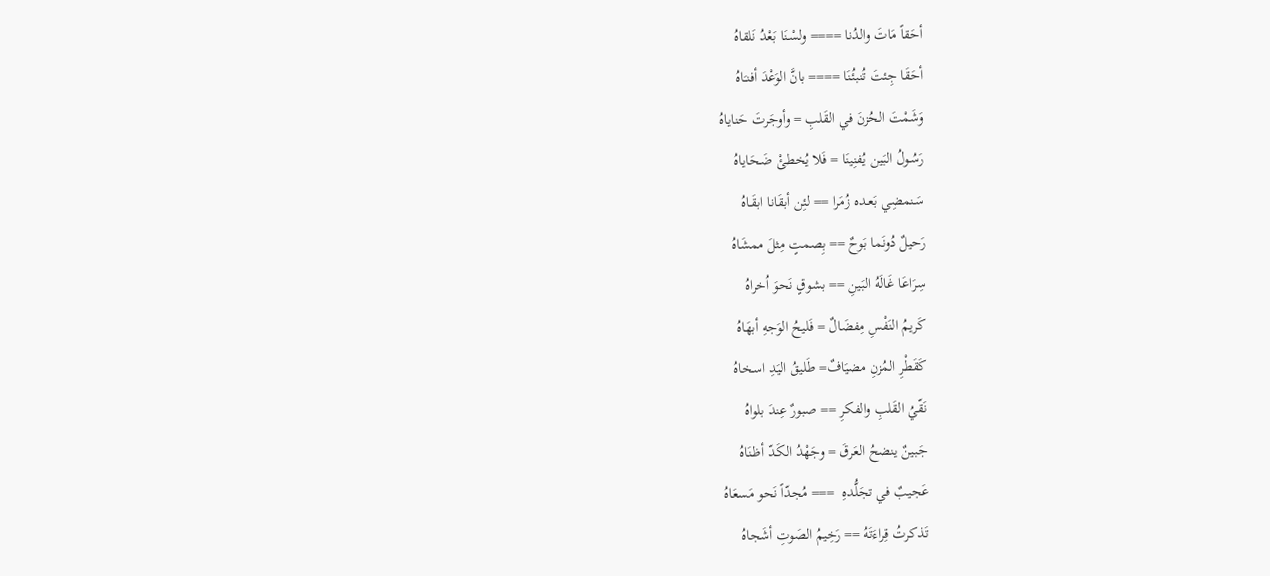أحَقاً مَاتَ والدُنا ==== ولسْـنَا بَعْدُ نَلقاهُ
أحَقَا جِئتَ تُنبئُنَا ==== بانَّ الوَعْدَ أفنـَاهُ
وَشَمْتَ الحُزنَ في القَلبِ = وأوجَرتَ حَناياهُ
رَسُـولُ البَين يُفنِينَا = فَلا يُخطئْ ضَـحَاياهُ
سَـنمضِي بَعـده زُمَرا == لئِن أبقَانا ابقَـاهُ
رَحيلٌ دُونَما بَوحٌ == بِصمتٍ مِثلَ ممشَاهُ
سِرَاعَا غَالَهُ البَينِ == بشوقٍ نَحوَ اُخراهُ
كَريمُ النَفْسِ مِفضَالٌ = فَليحُ الوَجهِ أبهَاهُ
كَقَطْرِ المُزنِ مضيَافٌ= طَليقُ اليَدِ اسـخاهُ
نَقّيُ القَلبِ والفكرِ == صبورٌ عِندَ بلواهُ
جَبينٌ ينضحُ العَرقَ = وجَهْدُ الكَـدّ أظـنَاهُ
عَجيبٌ في تجَلُّدهِ  === مُجدّاً نَحو مَسعَاهُ
تَذكرتُ قِراءَتَهُ == رَخِيمُ الصَوتِ أشَجاهُ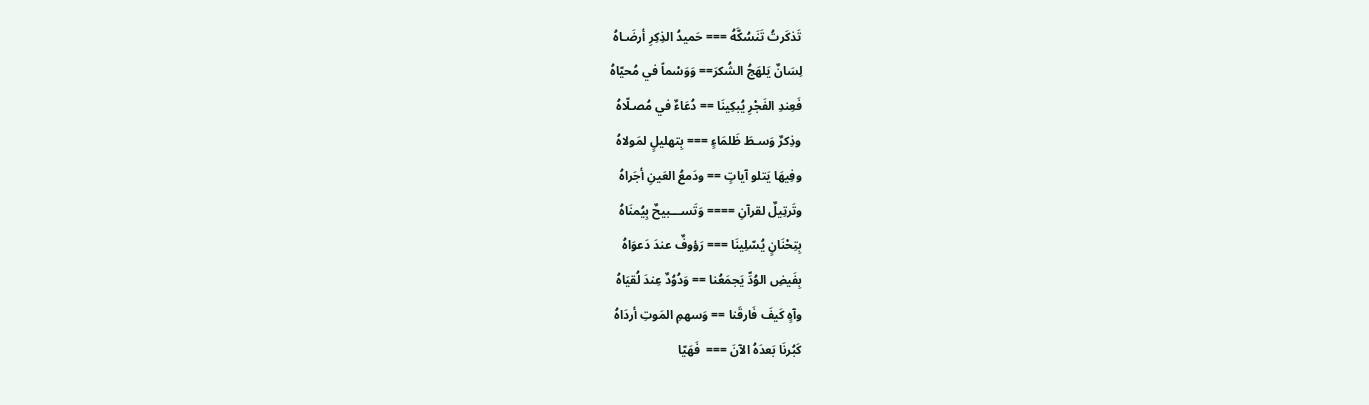تَذكَرتُ تَنَسُكَّهُ === حَميدُ الذِكِرِ أرضَـاهُ
لِسَانٌ يَلهَجُ الشُكرَ== وَوَسْماً في مُحيّاهُ
فَعِندِ الفَجْرِ يُبكِينَا == دُعَاءٌ في مُصـلّاهُ
وذِكرٌ وَسـطَ ظَلمَاءٍ === بِتهليلٍ لمَولاهُ
وفِيهَا يَتلو آياتٍ == ودَمعُ العَينِ أجَراهُ
وتَرتِيلٌ لقرآنِ ==== وَتَســـبيحٌ بِيُمنَاهُ
بِتِحْنَانٍ يُسّلِينَا === رَؤوفٌ عندَ دَعوَاهُ
بِفَيضِ الوُدِّ يَجمَعُنا == وَدُوُدٌ عِندَ لُقيَاهُ
وآهٍ كَيفَ فَارقَنا == وَسهمِ المَوتِ أردَاهُ
كَبُرنَا بَعدَهُ الآنَ ===  فَهَيّا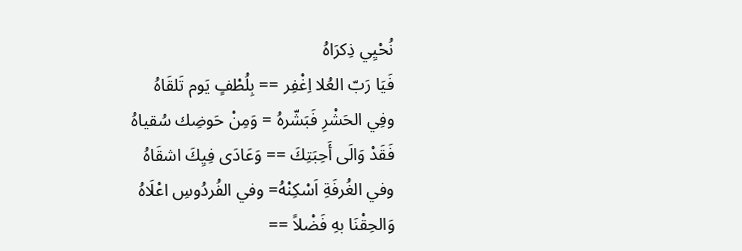نُحْيِي ذِكرَاهُ
فَيَا رَبّ العُلا اِغْفِر == بِلُطْفٍ يَوم تَلقَاهُ
وفِي الحَشْرِ فَبَشّرهُ = وَمِنْ حَوضِك سُقياهُ
فَقَدْ وَالَى أَحِبَتِكَ == وَعَادَى فِيِكَ اشقَاهُ
وفي الغُرفَةِ اَسْكِنْهُ= وفي الفُردُوسِ اعْلَاهُ
وَالحِقْنَا بهِ فَضْلاً ==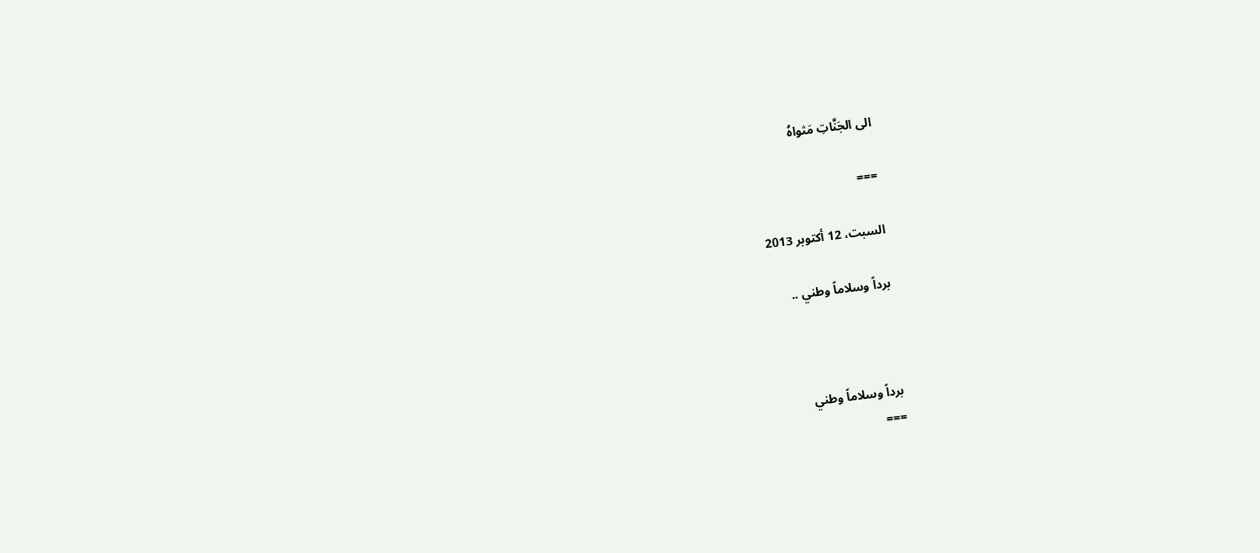الى الجَنَّاتِ مَثواهُ

===

السبت، 12 أكتوبر 2013

برداً وسلاماً وطني ..



برداً وسلاماً وطني
===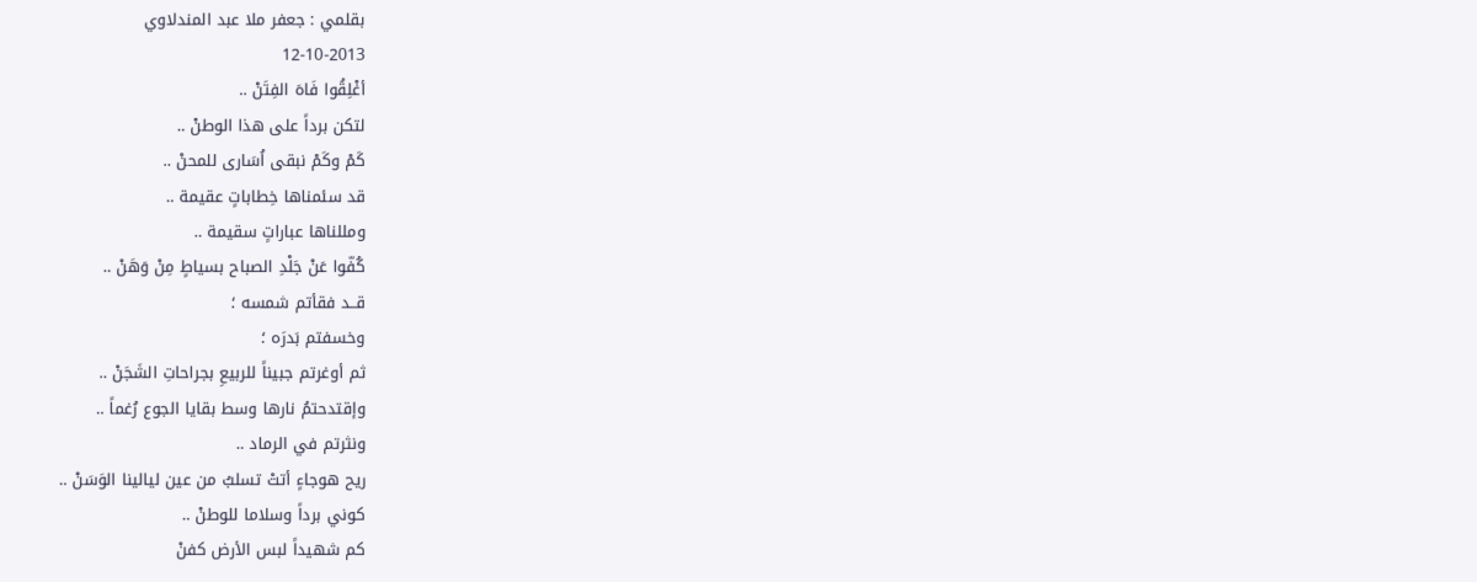بقلمي : جعفر ملا عبد المندلاوي
12-10-2013
أغْلِقُوا فَاهَ الفِتَنْ ..
لتكن برداً على هذا الوطنْ ..
كَمْ وكَمْ نبقى اُسَارى للمحنْ ..
قد سئمناها خِطاباتٍ عقيمة ..
ومللناها عباراتٍ سقيمة ..
كُفّوا عَنْ جَلْدِ الصباح بسياطٍ مِنْ وَهَنْ ..
قــد فقأتم شمسه ؛
وخسفتم بَدرَه ؛
ثم أوغرتم جبيناً للربيعِ بجراحاتِ الشَجَنْ ..
وإقتدحتمُ نارها وسط بقايا الجوع رُغماً ..
ونثرتم في الرماد ..
ريح هوجاءٍ أتتْ تسلبُ من عين ليالينا الوَسَنْ ..
كوني برداً وسلاما للوطنْ ..
كم شهيداً لبس الأرض كفنْ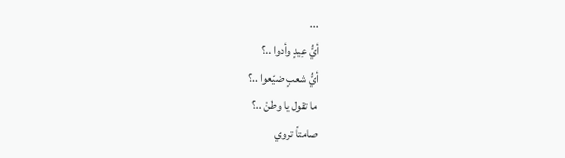...
أيُّ عِيدٍ وأدوا ..؟
أيُّ شعبٍ ضيّعوا ..؟
ما تقول يا وطنْ ..؟
صامتاً تروي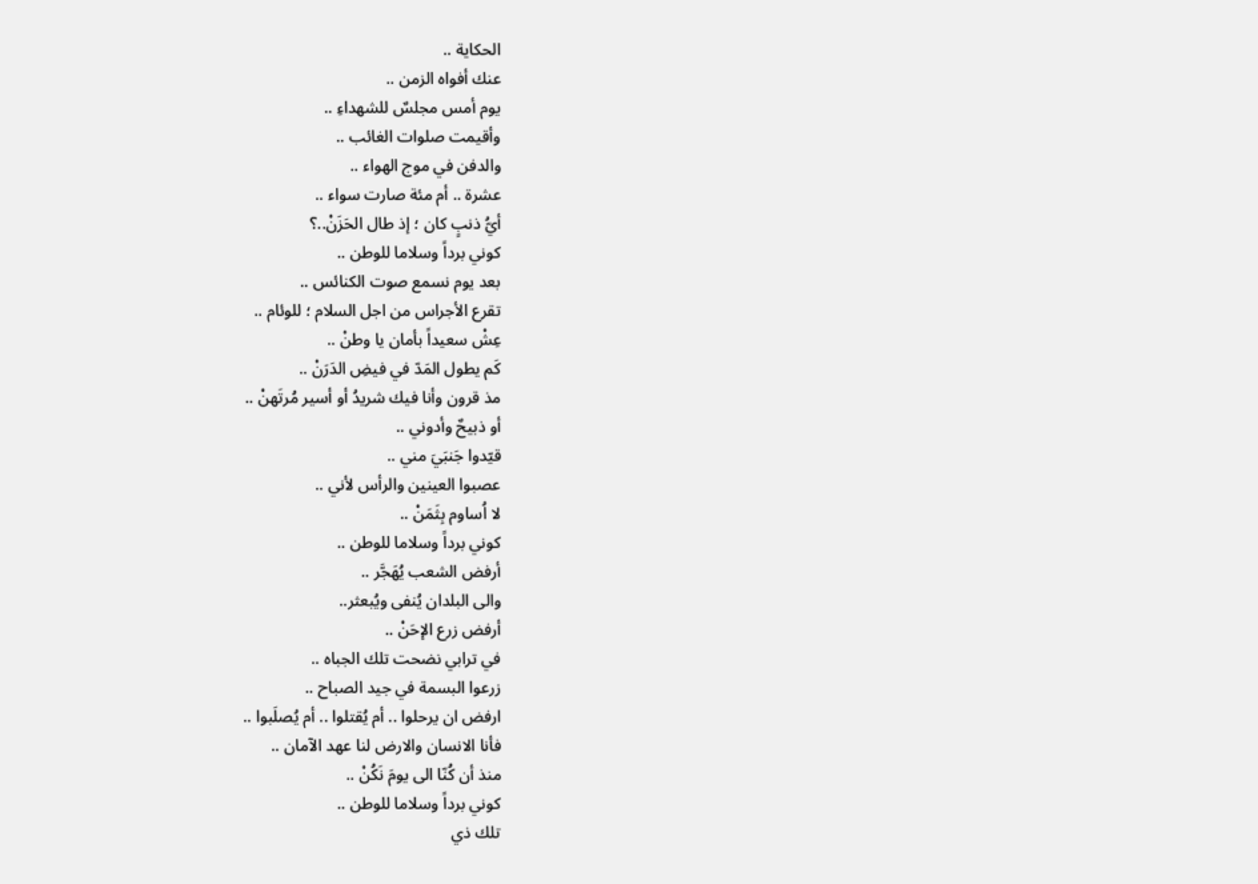الحكاية ..
عنك أفواه الزمن ..
يوم أمس مجلسٌ للشهداءِ ..
وأقيمت صلوات الغائب ..
والدفن في موج الهواء ..
عشرة .. أم مئة صارت سواء ..
أيُّ ذنبٍ كان ؛ إذ طال الحَزَنْ..؟
كوني برداً وسلاما للوطن ..
بعد يوم نسمع صوت الكنائس ..
تقرع الأجراس من اجل السلام ؛ للوئام ..
عِشْ سعيداً بأمان يا وطنْ ..
كَم يطول المَدّ في فيضِ الدَرَنْ ..
مذ قرون وأنا فيك شريدُ أو أسير مُرتَهنْ ..
أو ذبيحٌ وأدوني ..
قيّدوا جَنبَيَ مني ..
عصبوا العينين والرأس لأني ..
لا اُساوم بِثَمَنْ ..
كوني برداً وسلاما للوطن ..
أرفض الشعب يُهَجَّر ..
والى البلدان يُنفى ويُبعثر..
أرفض زرع الإحَنْ ..
في ترابي نضحت تلك الجباه ..
زرعوا البسمة في جيد الصباح ..
ارفض ان يرحلوا .. أم يُقتلوا .. أم يُصلَبوا ..
فأنا الانسان والارض لنا عهد الآمان ..
منذ أن كُنّا الى يومَ نَكُنْ ..
كوني برداً وسلاما للوطن ..
تلك ذي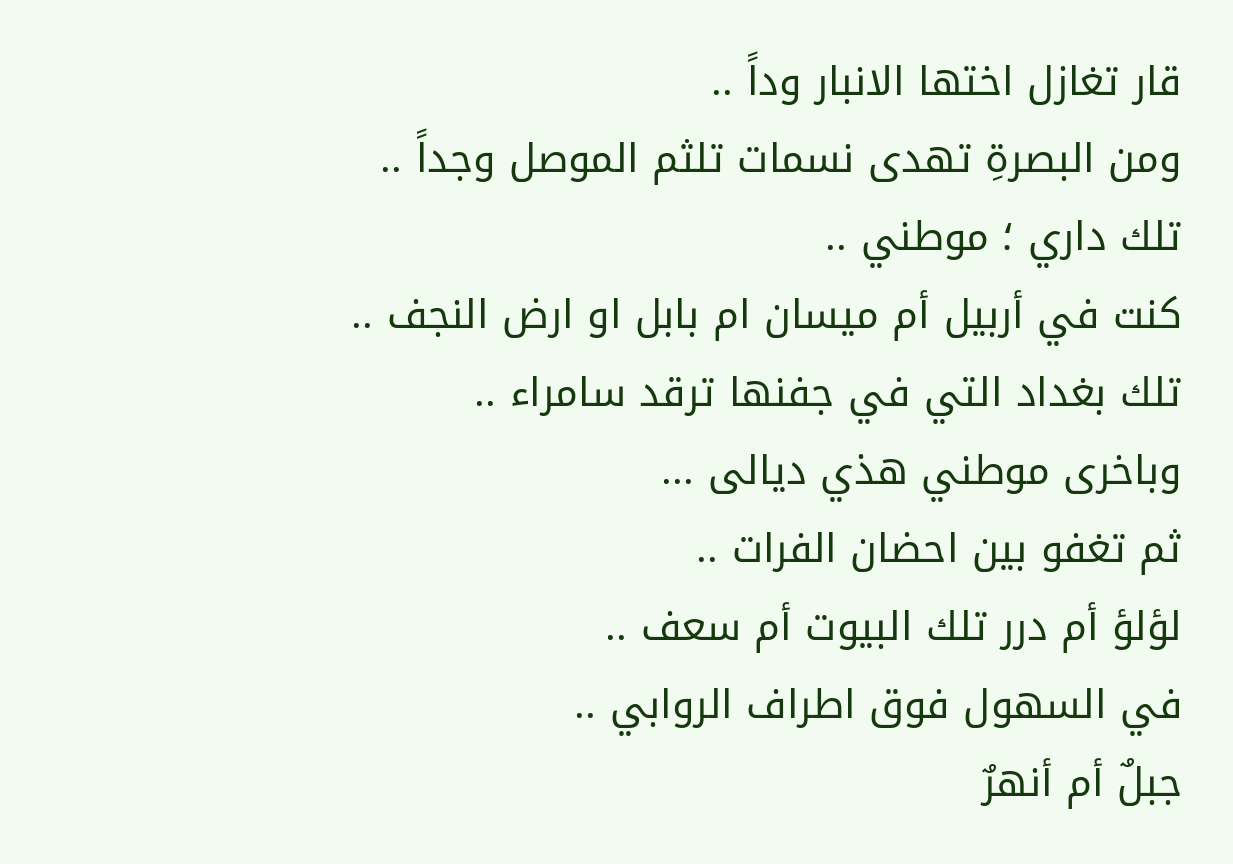قار تغازل اختها الانبار وداً ..
ومن البصرةِ تهدى نسمات تلثم الموصل وجداً ..
تلك داري ؛ موطني ..
كنت في أربيل أم ميسان ام بابل او ارض النجف ..
تلك بغداد التي في جفنها ترقد سامراء ..
وباخرى موطني هذي ديالى ...
ثم تغفو بين احضان الفرات ..
لؤلؤ أم درر تلك البيوت أم سعف ..
في السهول فوق اطراف الروابي ..
جبلٌ أم أنهرٌ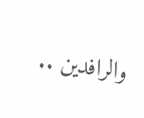والرافدين ..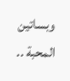وبساتين المحبة ..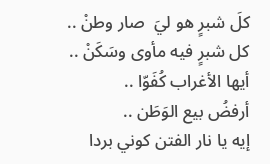كلَ شبرٍ هو ليَ  صار وطنْ ..
كل شبرٍ فيه مأوى وسَكَنْ ..
أيها الأغراب كُفَوّا ..
أرفضُ بيع الوَطَن ..
إيه يا نار الفتن كوني بردا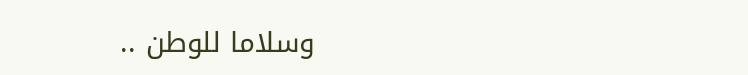وسلاما للوطن ..